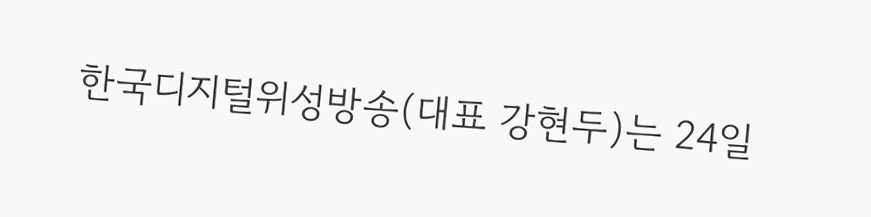한국디지털위성방송(대표 강현두)는 24일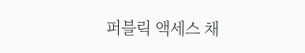퍼블릭 액세스 채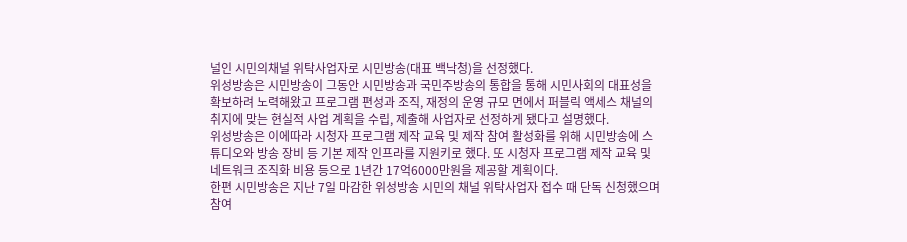널인 시민의채널 위탁사업자로 시민방송(대표 백낙청)을 선정했다.
위성방송은 시민방송이 그동안 시민방송과 국민주방송의 통합을 통해 시민사회의 대표성을 확보하려 노력해왔고 프로그램 편성과 조직, 재정의 운영 규모 면에서 퍼블릭 액세스 채널의 취지에 맞는 현실적 사업 계획을 수립, 제출해 사업자로 선정하게 됐다고 설명했다.
위성방송은 이에따라 시청자 프로그램 제작 교육 및 제작 참여 활성화를 위해 시민방송에 스튜디오와 방송 장비 등 기본 제작 인프라를 지원키로 했다. 또 시청자 프로그램 제작 교육 및 네트워크 조직화 비용 등으로 1년간 17억6000만원을 제공할 계획이다.
한편 시민방송은 지난 7일 마감한 위성방송 시민의 채널 위탁사업자 접수 때 단독 신청했으며 참여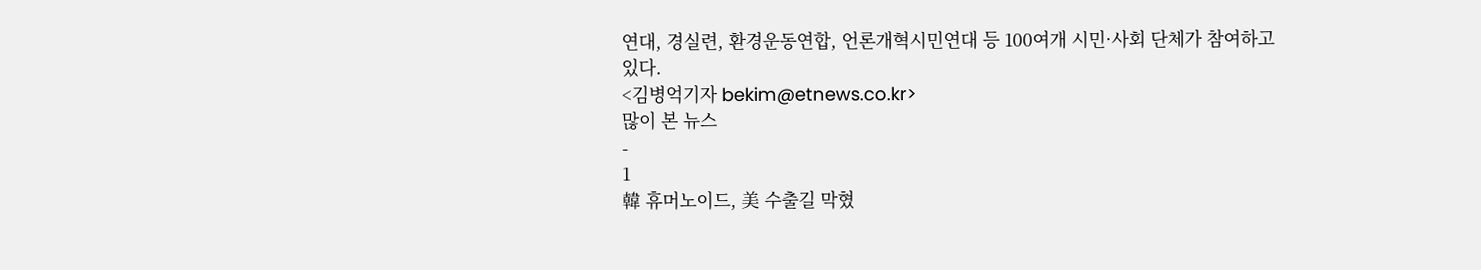연대, 경실련, 환경운동연합, 언론개혁시민연대 등 100여개 시민·사회 단체가 참여하고 있다.
<김병억기자 bekim@etnews.co.kr>
많이 본 뉴스
-
1
韓 휴머노이드, 美 수출길 막혔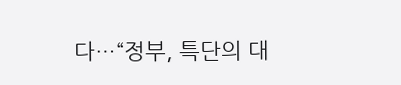다…“정부, 특단의 대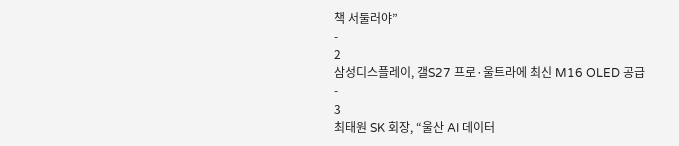책 서둘러야”
-
2
삼성디스플레이, 갤S27 프로·울트라에 최신 M16 OLED 공급
-
3
최태원 SK 회장, “울산 AI 데이터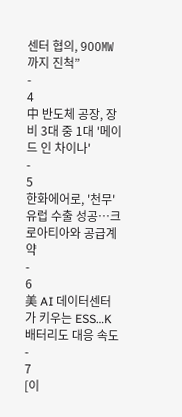센터 협의, 900㎿까지 진척”
-
4
中 반도체 공장, 장비 3대 중 1대 '메이드 인 차이나'
-
5
한화에어로, '천무' 유럽 수출 성공…크로아티아와 공급계약
-
6
美 AI 데이터센터가 키우는 ESS…K배터리도 대응 속도
-
7
[이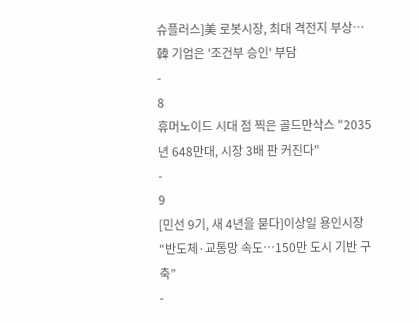슈플러스]美 로봇시장, 최대 격전지 부상…韓 기업은 '조건부 승인' 부담
-
8
휴머노이드 시대 점 찍은 골드만삭스 "2035년 648만대, 시장 3배 판 커진다"
-
9
[민선 9기, 새 4년을 묻다]이상일 용인시장 “반도체·교통망 속도…150만 도시 기반 구축”
-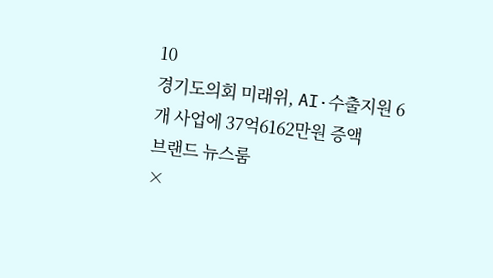10
경기도의회 미래위, AI·수출지원 6개 사업에 37억6162만원 증액
브랜드 뉴스룸
×